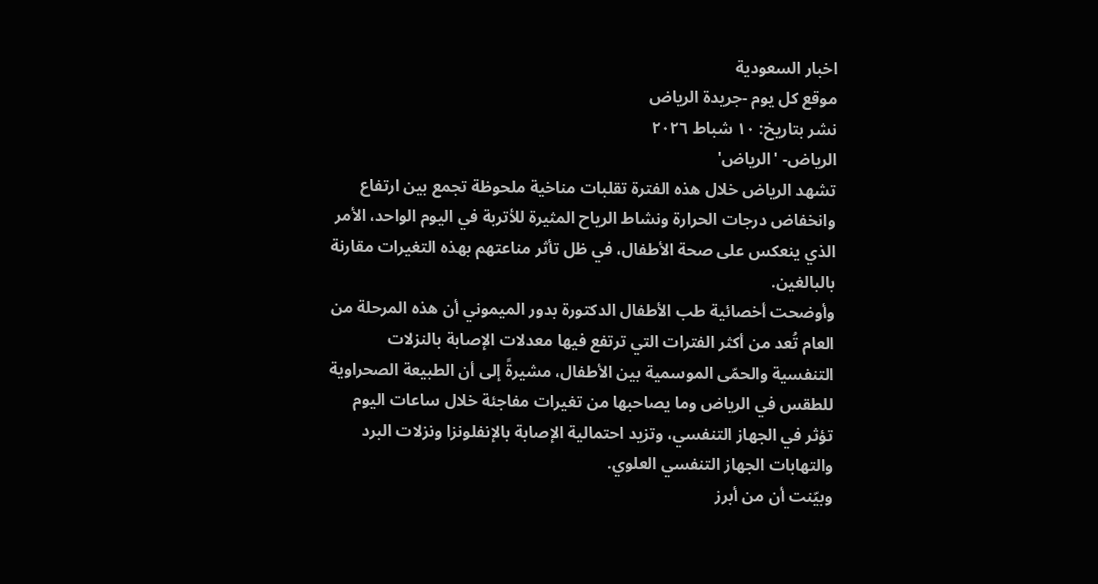اخبار السعودية
موقع كل يوم -جريدة الرياض
نشر بتاريخ: ١٠ شباط ٢٠٢٦
الرياض- 'الرياض'
تشهد الرياض خلال هذه الفترة تقلبات مناخية ملحوظة تجمع بين ارتفاع وانخفاض درجات الحرارة ونشاط الرياح المثيرة للأتربة في اليوم الواحد، الأمر الذي ينعكس على صحة الأطفال، في ظل تأثر مناعتهم بهذه التغيرات مقارنة بالبالغين.
وأوضحت أخصائية طب الأطفال الدكتورة بدور الميموني أن هذه المرحلة من العام تُعد من أكثر الفترات التي ترتفع فيها معدلات الإصابة بالنزلات التنفسية والحمّى الموسمية بين الأطفال، مشيرةً إلى أن الطبيعة الصحراوية للطقس في الرياض وما يصاحبها من تغيرات مفاجئة خلال ساعات اليوم تؤثر في الجهاز التنفسي، وتزيد احتمالية الإصابة بالإنفلونزا ونزلات البرد والتهابات الجهاز التنفسي العلوي.
وبيّنت أن من أبرز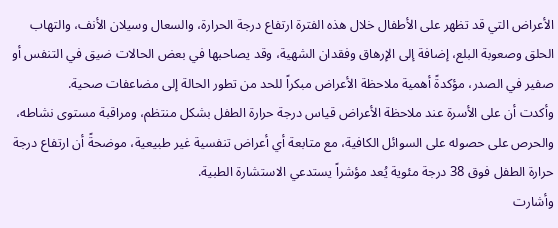الأعراض التي قد تظهر على الأطفال خلال هذه الفترة ارتفاع درجة الحرارة، والسعال وسيلان الأنف، والتهاب الحلق وصعوبة البلع، إضافة إلى الإرهاق وفقدان الشهية، وقد يصاحبها في بعض الحالات ضيق في التنفس أو صفير في الصدر، مؤكدةً أهمية ملاحظة الأعراض مبكراً للحد من تطور الحالة إلى مضاعفات صحية.
وأكدت أن على الأسرة عند ملاحظة الأعراض قياس درجة حرارة الطفل بشكل منتظم، ومراقبة مستوى نشاطه، والحرص على حصوله على السوائل الكافية، مع متابعة أي أعراض تنفسية غير طبيعية، موضحةً أن ارتفاع درجة حرارة الطفل فوق 38 درجة مئوية يُعد مؤشراً يستدعي الاستشارة الطبية.
وأشارت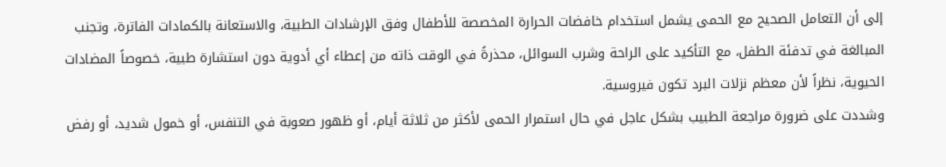إلى أن التعامل الصحيح مع الحمى يشمل استخدام خافضات الحرارة المخصصة للأطفال وفق الإرشادات الطبية، والاستعانة بالكمادات الفاترة، وتجنب المبالغة في تدفئة الطفل، مع التأكيد على الراحة وشرب السوائل، محذرةً في الوقت ذاته من إعطاء أي أدوية دون استشارة طبية، خصوصاً المضادات الحيوية، نظراً لأن معظم نزلات البرد تكون فيروسية.
وشددت على ضرورة مراجعة الطبيب بشكل عاجل في حال استمرار الحمى لأكثر من ثلاثة أيام، أو ظهور صعوبة في التنفس، أو خمول شديد، أو رفض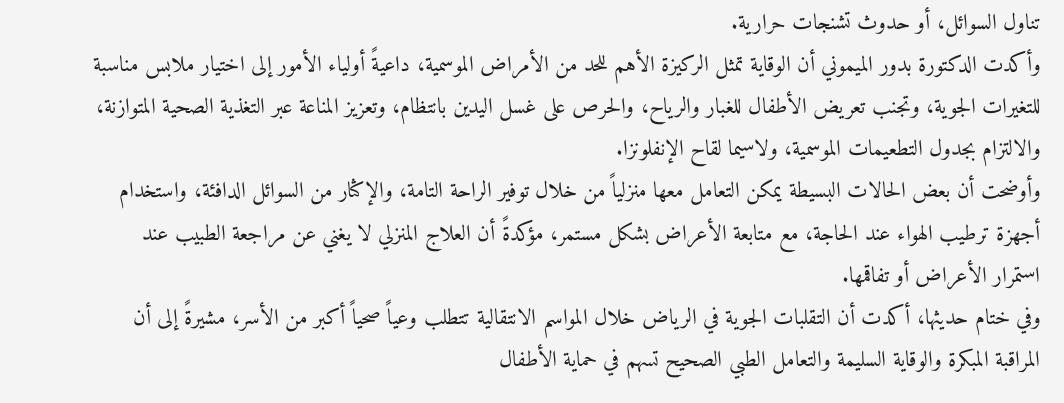تناول السوائل، أو حدوث تشنجات حرارية.
وأكدت الدكتورة بدور الميموني أن الوقاية تمثل الركيزة الأهم للحد من الأمراض الموسمية، داعيةً أولياء الأمور إلى اختيار ملابس مناسبة للتغيرات الجوية، وتجنب تعريض الأطفال للغبار والرياح، والحرص على غسل اليدين بانتظام، وتعزيز المناعة عبر التغذية الصحية المتوازنة، والالتزام بجدول التطعيمات الموسمية، ولاسيما لقاح الإنفلونزا.
وأوضحت أن بعض الحالات البسيطة يمكن التعامل معها منزلياً من خلال توفير الراحة التامة، والإكثار من السوائل الدافئة، واستخدام أجهزة ترطيب الهواء عند الحاجة، مع متابعة الأعراض بشكل مستمر، مؤكدةً أن العلاج المنزلي لا يغني عن مراجعة الطبيب عند استمرار الأعراض أو تفاقمها.
وفي ختام حديثها، أكدت أن التقلبات الجوية في الرياض خلال المواسم الانتقالية تتطلب وعياً صحياً أكبر من الأسر، مشيرةً إلى أن المراقبة المبكرة والوقاية السليمة والتعامل الطبي الصحيح تسهم في حماية الأطفال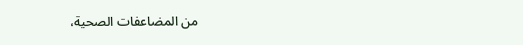من المضاعفات الصحية،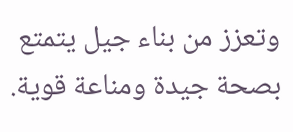وتعزز من بناء جيل يتمتع بصحة جيدة ومناعة قوية.